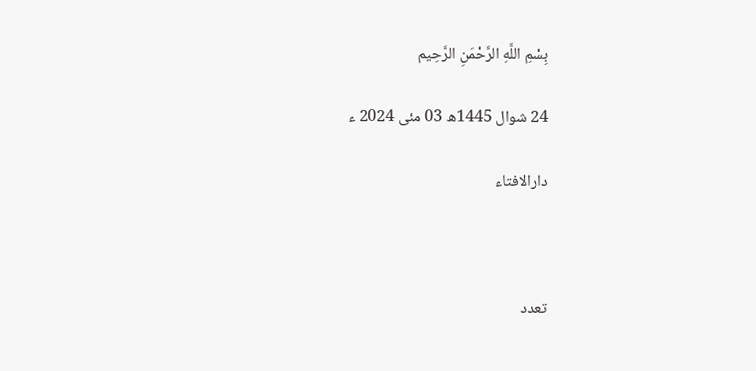بِسْمِ اللَّهِ الرَّحْمَنِ الرَّحِيم

24 شوال 1445ھ 03 مئی 2024 ء

دارالافتاء



تعدد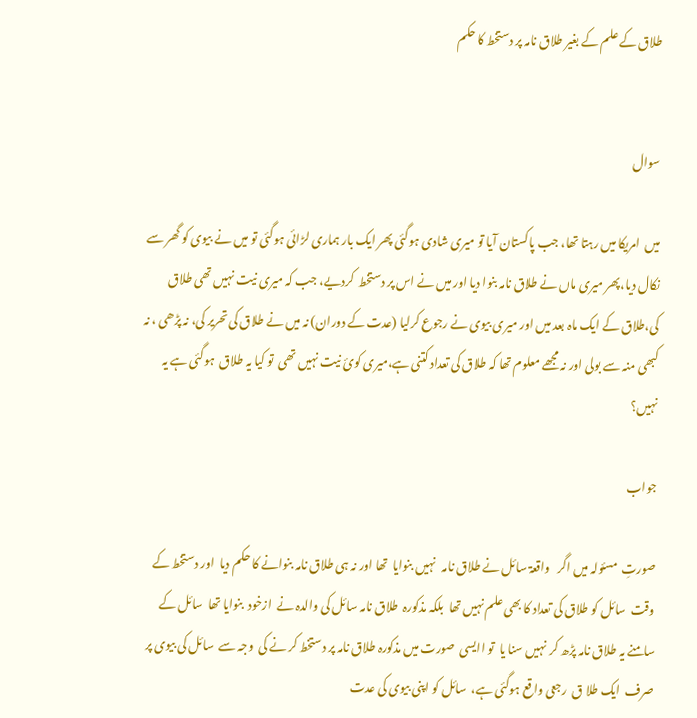طلاق کے علم کے بغیر طلاق نامہ پر دستخط کا حکم


سوال

میں  امریکا میں رہتا تھا، جب پاکستان آیا تو میری شادی ہوگئی پھر ایک بار ہماری لڑائی ہوگئی تو میں نے بیوی کو گھر سے نکال دیا،پھر میری ماں نے طلاق نامہ بنوا دیا اور میں نے اس پر دستخط  کردیے، جب کہ میری نیت نہیں تھی طلاق کی،طلاق کے ایک ماہ بعد میں اور میری بیوی نے رجوع کرلیا (عدت کے دوران) نہ میں نے طلاق کی تحریر کی، نہ پڑھی ، نہ کبھی منہ سے بولی اور نہ مجھے معلوم تھا کہ طلاق کی تعداد کتنی ہے،میری کوئ نیت نہیں تھی  تو کیا یہ طلاق  ہوگئی ہے یہ نہیں؟

جواب

صورتِ  مسئولہ میں اگر   واقعۃ سائل نے طلاق نامہ   نہیں بنوایا  تھا اور نہ ہی طلاق نامہ بنوانے کا حکم دیا  اور دستخط کے وقت  سائل کو طلاق کی تعداد کا بھی علم نہیں تھا  بلکہ مذکورہ  طلاق نامہ سائل کی والدہ نے  ازخود  بنوایا تھا  سائل کے سامنے یہ طلاق نامہ پڑھ کر  نہیں سنا یا  تو اایسی  صورت میں مذکورہ طلاق نامہ پر دستخط کر نے کی  وجہ سے  سائل کی بیوی پر صرف  ایک طلا ق  رجعی واقع ہوگئی ہے،  سائل کو اپنی بیوی کی عدت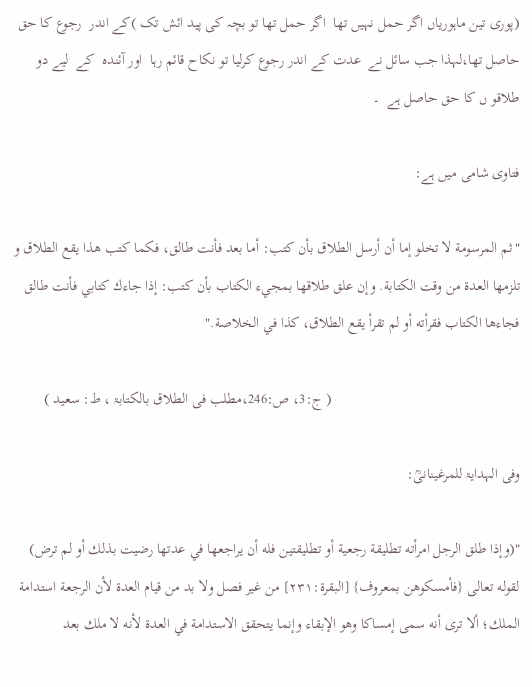(پوری تین ماہوریاں اگر حمل نہیں تھا  اگر حمل تھا تو بچہ کی پید ائش تک )کے اندر  رجوع کا حق حاصل تھا،لہذا جب سائل نے  عدت کے اندر رجوع کرلیا تو نکاح قائم رہا  اور آئندہ  کے  لیے دو طلاقو ں کا حق حاصل ہے  ۔

فتاوی شامی میں ہے:

"ثم المرسومة لا تخلو إما أن أرسل الطلاق بأن كتب: أما بعد فأنت طالق، فكما كتب هذا يقع الطلاق و تلزمها العدة من وقت الكتابة. وإن علق طلاقها بمجيء الكتاب بأن كتب: إذا جاءك كتابي فأنت طالق فجاءها الكتاب فقرأته أو لم تقرأ يقع الطلاق، كذا في الخلاصة."

                                                  ( ج:3، ص:246،مطلب فی الطلاق بالکتابۃ ، ط: سعید )

وفی الہدایۃ للمرغینانیؒ:

"(وإذا طلق الرجل امرأته تطليقة رجعية أو تطليقتين فله أن يراجعها في عدتها رضيت بذلك أو لم ترض) لقوله تعالى {فأمسكوهن بمعروف} [البقرة:۲۳۱] من غير فصل ولا بد من قيام العدة لأن الرجعة استدامة الملك؛ ألا ترى أنه سمى إمساكا وهو الإبقاء وإنما يتحقق الاستدامة في العدة لأنه لا ملك بعد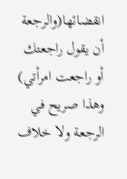انقضائها(والرجعة أن يقول راجعتك أو راجعت امرأتي) وهذا صريح في الرجعة ولا خلاف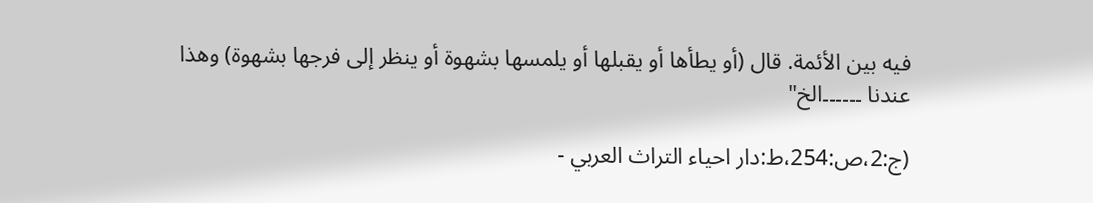فيه بين الأئمة. قال (أو يطأها أو يقبلها أو يلمسها بشهوة أو ينظر إلى فرجها بشهوة) وهذا عندنا ۔۔۔۔۔۔الخ"

(ج:2،ص:254،ط:دار احياء التراث العربي -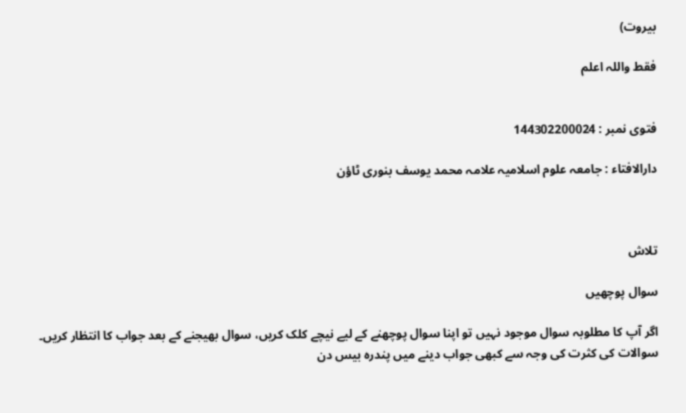بيروت)

فقط واللہ اعلم


فتوی نمبر : 144302200024

دارالافتاء : جامعہ علوم اسلامیہ علامہ محمد یوسف بنوری ٹاؤن



تلاش

سوال پوچھیں

اگر آپ کا مطلوبہ سوال موجود نہیں تو اپنا سوال پوچھنے کے لیے نیچے کلک کریں، سوال بھیجنے کے بعد جواب کا انتظار کریں۔ سوالات کی کثرت کی وجہ سے کبھی جواب دینے میں پندرہ بیس دن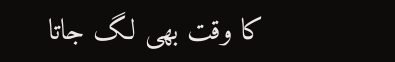کا وقت بھی لگ جاتا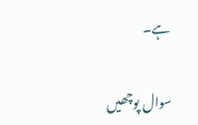ہے۔

سوال پوچھیں